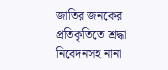জাতির জনকের প্রতিকৃতিতে শ্রদ্ধা নিবেদনসহ নানা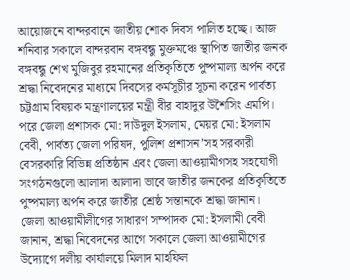আয়োজনে বান্দরবানে জাতীয় শোক দিবস পালিত হচ্ছে। আজ শনিবার সকালে বান্দরবান বঙ্গবন্ধু মুক্তমঞ্চে স্থাপিত জাতীর জনক বঙ্গবন্ধু শেখ মুজিবুর রহমানের প্রতিকৃতিতে পুষ্পমাল্য অর্পন করে শ্রদ্ধা নিবেদনের মাধ্যমে দিবসের কর্মসূচীর সূচনা করেন পার্বত্য চট্টগ্রাম বিষয়ক মন্ত্রণালয়ের মন্ত্রী বীর বাহাদুর উশৈসিং এমপি।
পরে জেলা প্রশাসক মো: দাউদুল ইসলাম, মেয়র মো: ইসলাম বেবী, পার্বত্য জেলা পরিষদ, পুলিশ প্রশাসন’সহ সরকারী বেসরকারি বিভিন্ন প্রতিষ্ঠান এবং জেলা আওয়ামীগসহ সহযোগী সংগঠনগুলো আলাদা আলাদা ভাবে জাতীর জনকের প্রতিকৃতিতে পুষ্পমাল্য অর্পন করে জাতীর শ্রেষ্ঠ সন্তানকে শ্রদ্ধা জানান।
জেলা আওয়ামীলীগের সাধারণ সম্পাদক মো: ইসলামী বেবী জানান, শ্রদ্ধা নিবেদনের আগে সকালে জেলা আওয়ামীগের উদ্যোগে দলীয় কার্যালয়ে মিলাদ মাহফিল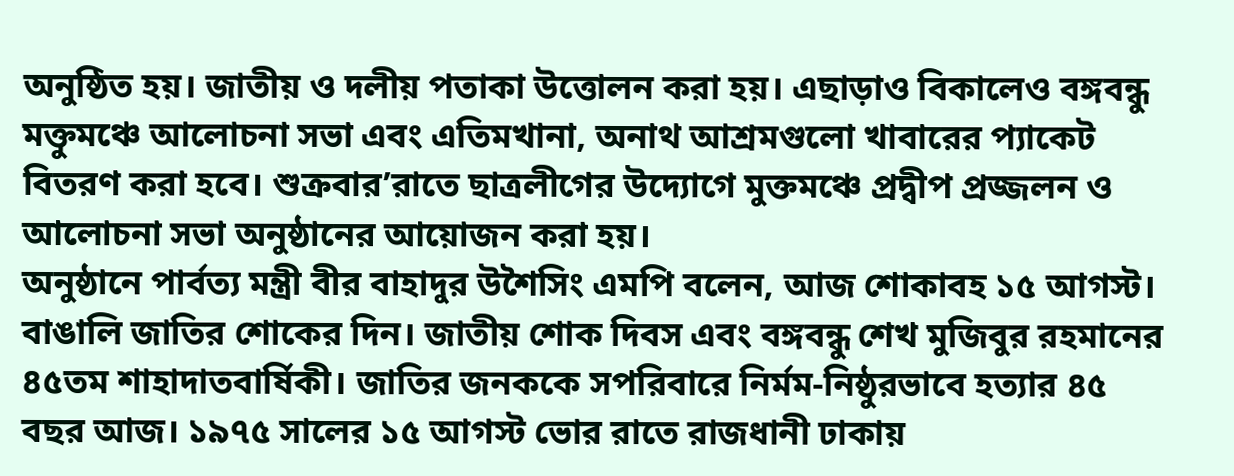অনুষ্ঠিত হয়। জাতীয় ও দলীয় পতাকা উত্তোলন করা হয়। এছাড়াও বিকালেও বঙ্গবন্ধু মক্তুমঞ্চে আলোচনা সভা এবং এতিমখানা, অনাথ আশ্রমগুলো খাবারের প্যাকেট বিতরণ করা হবে। শুক্রবার’রাতে ছাত্রলীগের উদ্যোগে মুক্তমঞ্চে প্রদ্বীপ প্রজ্জলন ও আলোচনা সভা অনুষ্ঠানের আয়োজন করা হয়।
অনুষ্ঠানে পার্বত্য মন্ত্রী বীর বাহাদুর উশৈসিং এমপি বলেন, আজ শোকাবহ ১৫ আগস্ট। বাঙালি জাতির শোকের দিন। জাতীয় শোক দিবস এবং বঙ্গবন্ধু শেখ মুজিবুর রহমানের ৪৫তম শাহাদাতবার্ষিকী। জাতির জনককে সপরিবারে নির্মম-নিষ্ঠুরভাবে হত্যার ৪৫ বছর আজ। ১৯৭৫ সালের ১৫ আগস্ট ভোর রাতে রাজধানী ঢাকায়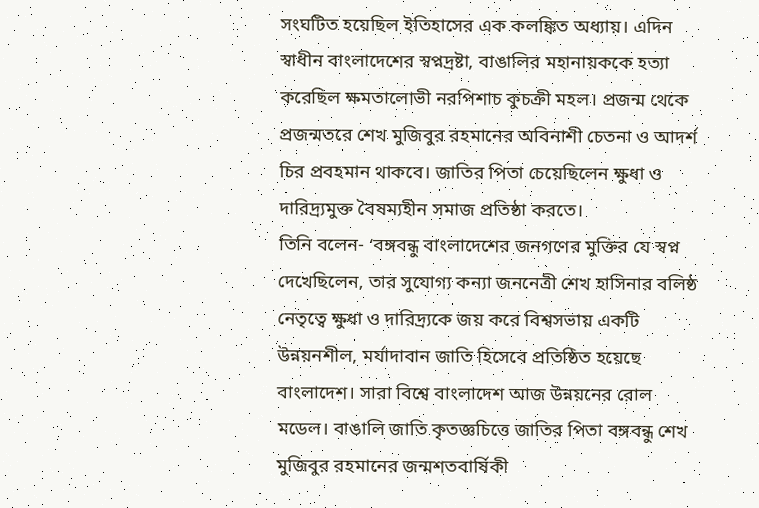সংঘটিত হয়েছিল ইতিহাসের এক কলঙ্কিত অধ্যায়। এদিন স্বাধীন বাংলাদেশের স্বপ্নদ্রষ্টা, বাঙালির মহানায়ককে হত্যা করেছিল ক্ষমতালোভী নরপিশাচ কুচক্রী মহল। প্রজন্ম থেকে প্রজন্মতরে শেখ মুজিবুর রহমানের অবিনাশী চেতনা ও আদর্শ চির প্রবহমান থাকবে। জাতির পিতা চেয়েছিলেন ক্ষুধা ও দারিদ্র্যমুক্ত বৈষম্যহীন সমাজ প্রতিষ্ঠা করতে।
তিনি বলেন- ‘বঙ্গবন্ধু বাংলাদেশের জনগণের মুক্তির যে স্বপ্ন দেখেছিলেন, তার সুযোগ্য কন্যা জননেত্রী শেখ হাসিনার বলিষ্ঠ নেতৃত্বে ক্ষুধা ও দারিদ্র্যকে জয় করে বিশ্বসভায় একটি উন্নয়নশীল, মর্যাদাবান জাতি হিসেবে প্রতিষ্ঠিত হয়েছে বাংলাদেশ। সারা বিশ্বে বাংলাদেশ আজ উন্নয়নের রোল মডেল। বাঙালি জাতি কৃতজ্ঞচিত্তে জাতির পিতা বঙ্গবন্ধু শেখ মুজিবুর রহমানের জন্মশতবার্ষিকী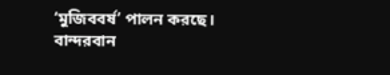‘মুজিববর্ষ’ পালন করছে। বান্দরবান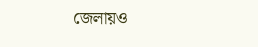জেলায়ও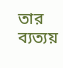তার ব্যত্যয়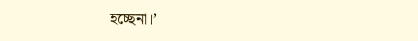হচ্ছেনা।’